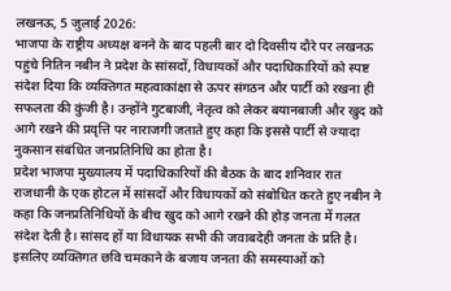लखनऊ, 5 जुलाई 2026:
भाजपा के राष्ट्रीय अध्यक्ष बनने के बाद पहली बार दो दिवसीय दौरे पर लखनऊ पहुंचे नितिन नबीन ने प्रदेश के सांसदों, विधायकों और पदाधिकारियों को स्पष्ट संदेश दिया कि व्यक्तिगत महत्वाकांक्षा से ऊपर संगठन और पार्टी को रखना ही सफलता की कुंजी है। उन्होंने गुटबाजी, नेतृत्व को लेकर बयानबाजी और खुद को आगे रखने की प्रवृत्ति पर नाराजगी जताते हुए कहा कि इससे पार्टी से ज्यादा नुकसान संबंधित जनप्रतिनिधि का होता है।
प्रदेश भाजपा मुख्यालय में पदाधिकारियों की बैठक के बाद शनिवार रात राजधानी के एक होटल में सांसदों और विधायकों को संबोधित करते हुए नबीन ने कहा कि जनप्रतिनिधियों के बीच खुद को आगे रखने की होड़ जनता में गलत संदेश देती है। सांसद हों या विधायक सभी की जवाबदेही जनता के प्रति है। इसलिए व्यक्तिगत छवि चमकाने के बजाय जनता की समस्याओं को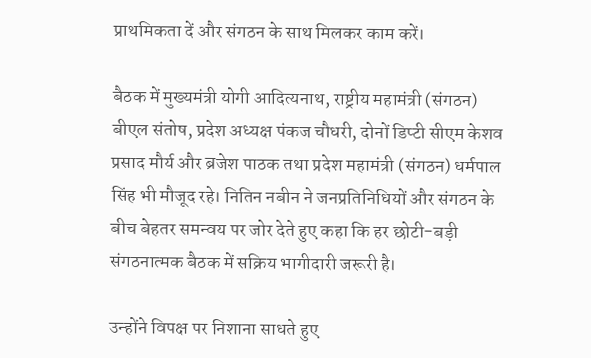प्राथमिकता दें और संगठन के साथ मिलकर काम करें।

बैठक में मुख्यमंत्री योगी आदित्यनाथ, राष्ट्रीय महामंत्री (संगठन) बीएल संतोष, प्रदेश अध्यक्ष पंकज चौधरी, दोनों डिप्टी सीएम केशव प्रसाद मौर्य और ब्रजेश पाठक तथा प्रदेश महामंत्री (संगठन) धर्मपाल सिंह भी मौजूद रहे। नितिन नबीन ने जनप्रतिनिधियों और संगठन के बीच बेहतर समन्वय पर जोर देते हुए कहा कि हर छोटी-बड़ी संगठनात्मक बैठक में सक्रिय भागीदारी जरूरी है।

उन्होंने विपक्ष पर निशाना साधते हुए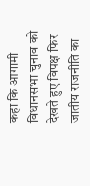कहा कि आगामी विधानसभा चुनाव को देखते हुए विपक्ष फिर जातीय राजनीति का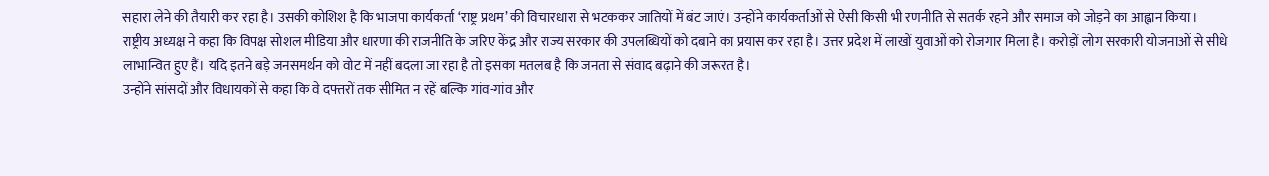सहारा लेने की तैयारी कर रहा है। उसकी कोशिश है कि भाजपा कार्यकर्ता ‘राष्ट्र प्रथम’ की विचारधारा से भटककर जातियों में बंट जाएं। उन्होंने कार्यकर्ताओं से ऐसी किसी भी रणनीति से सतर्क रहने और समाज को जोड़ने का आह्वान किया।
राष्ट्रीय अध्यक्ष ने कहा कि विपक्ष सोशल मीडिया और धारणा की राजनीति के जरिए केंद्र और राज्य सरकार की उपलब्धियों को दबाने का प्रयास कर रहा है। उत्तर प्रदेश में लाखों युवाओं को रोजगार मिला है। करोड़ों लोग सरकारी योजनाओं से सीधे लाभान्वित हुए हैं। यदि इतने बड़े जनसमर्थन को वोट में नहीं बदला जा रहा है तो इसका मतलब है कि जनता से संवाद बढ़ाने की जरूरत है।
उन्होंने सांसदों और विधायकों से कहा कि वे दफ्तरों तक सीमित न रहें बल्कि गांव-गांव और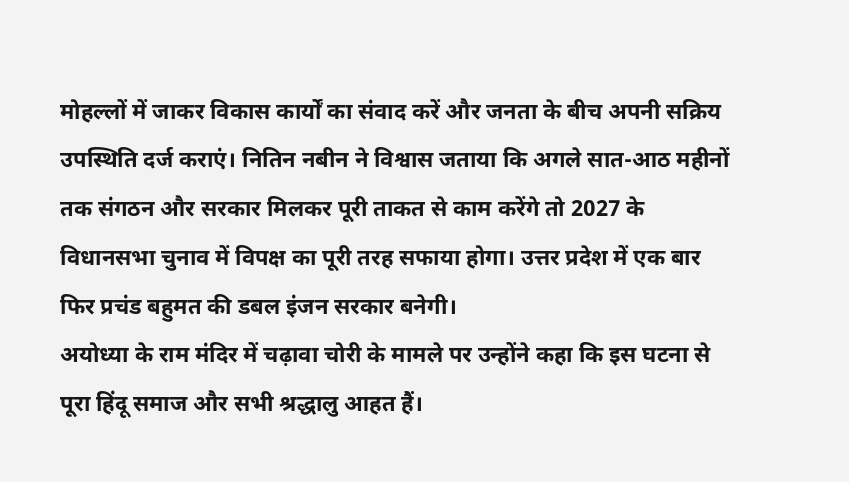मोहल्लों में जाकर विकास कार्यों का संवाद करें और जनता के बीच अपनी सक्रिय उपस्थिति दर्ज कराएं। नितिन नबीन ने विश्वास जताया कि अगले सात-आठ महीनों तक संगठन और सरकार मिलकर पूरी ताकत से काम करेंगे तो 2027 के विधानसभा चुनाव में विपक्ष का पूरी तरह सफाया होगा। उत्तर प्रदेश में एक बार फिर प्रचंड बहुमत की डबल इंजन सरकार बनेगी।
अयोध्या के राम मंदिर में चढ़ावा चोरी के मामले पर उन्होंने कहा कि इस घटना से पूरा हिंदू समाज और सभी श्रद्धालु आहत हैं।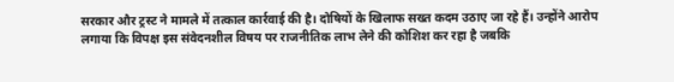सरकार और ट्रस्ट ने मामले में तत्काल कार्रवाई की है। दोषियों के खिलाफ सख्त कदम उठाए जा रहे हैं। उन्होंने आरोप लगाया कि विपक्ष इस संवेदनशील विषय पर राजनीतिक लाभ लेने की कोशिश कर रहा है जबकि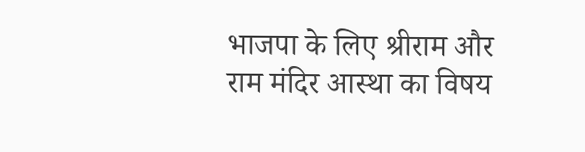भाजपा के लिए श्रीराम और राम मंदिर आस्था का विषय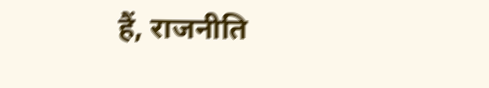हैं, राजनीति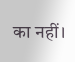का नहीं।